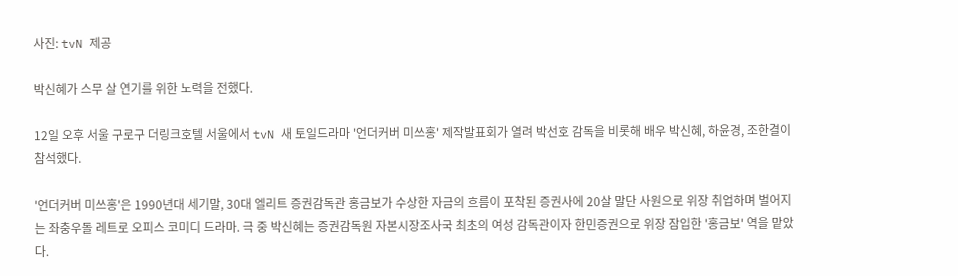사진: tvN 제공

박신혜가 스무 살 연기를 위한 노력을 전했다.

12일 오후 서울 구로구 더링크호텔 서울에서 tvN 새 토일드라마 '언더커버 미쓰홍' 제작발표회가 열려 박선호 감독을 비롯해 배우 박신혜, 하윤경, 조한결이 참석했다.

'언더커버 미쓰홍'은 1990년대 세기말, 30대 엘리트 증권감독관 홍금보가 수상한 자금의 흐름이 포착된 증권사에 20살 말단 사원으로 위장 취업하며 벌어지는 좌충우돌 레트로 오피스 코미디 드라마. 극 중 박신혜는 증권감독원 자본시장조사국 최초의 여성 감독관이자 한민증권으로 위장 잠입한 '홍금보' 역을 맡았다.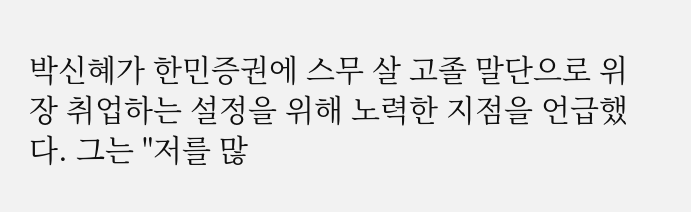박신혜가 한민증권에 스무 살 고졸 말단으로 위장 취업하는 설정을 위해 노력한 지점을 언급했다. 그는 "저를 많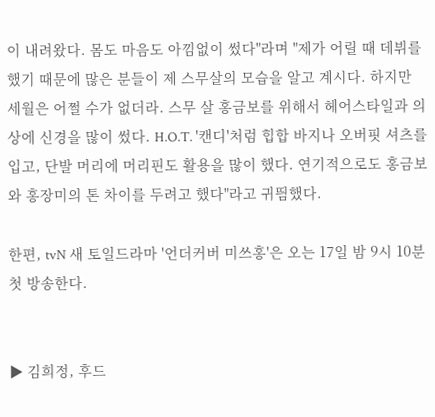이 내려왔다. 몸도 마음도 아낌없이 썼다"라며 "제가 어릴 때 데뷔를 했기 때문에 많은 분들이 제 스무살의 모습을 알고 계시다. 하지만 세월은 어쩔 수가 없더라. 스무 살 홍금보를 위해서 헤어스타일과 의상에 신경을 많이 썼다. H.O.T. '캔디'처럼 힙합 바지나 오버핏 셔츠를 입고, 단발 머리에 머리핀도 활용을 많이 했다. 연기적으로도 홍금보와 홍장미의 톤 차이를 두려고 했다"라고 귀띔했다.

한편, tvN 새 토일드라마 '언더커버 미쓰홍'은 오는 17일 밤 9시 10분 첫 방송한다.


▶ 김희정, 후드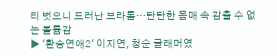티 벗으니 드러난 브라톱…탄탄한 몸매 속 감출 수 없는 볼륨감
▶ '환승연애2' 이지연, 청순 글래머였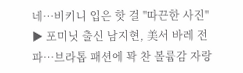네…비키니 입은 핫 걸 "따끈한 사진"
▶ 포미닛 출신 남지현, 美서 바레 전파…브라톱 패션에 꽉 찬 볼륨감 자랑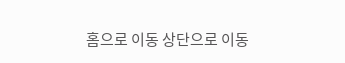홈으로 이동 상단으로 이동